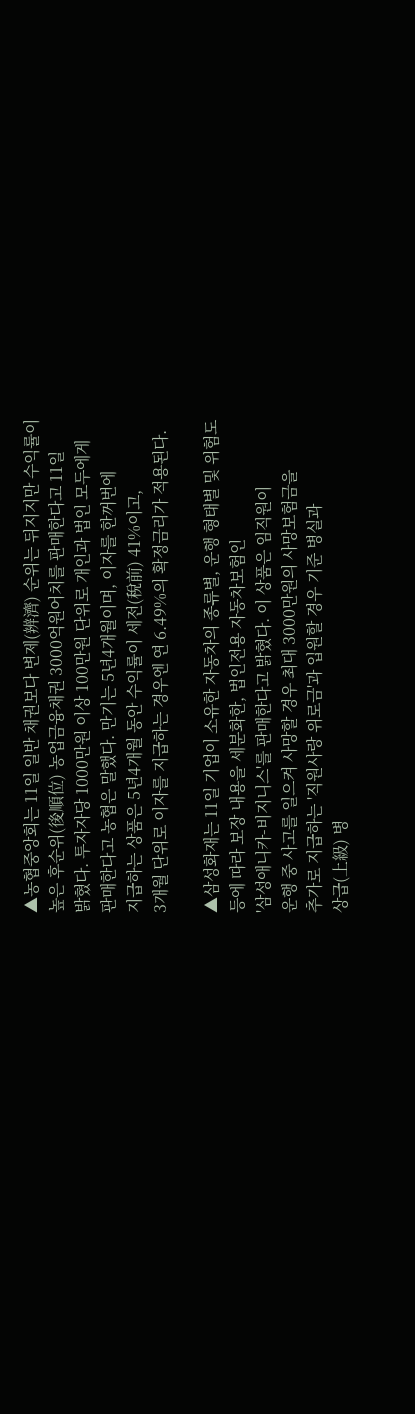▲농협중앙회는 11일 일반 채권보다 변제(辨濟) 순위는 뒤지지만 수익률이
높은 후순위(後順位) 농업금융채권 3000억원어치를 판매한다고 11일
밝혔다. 투자자당 1000만원 이상 100만원 단위로 개인과 법인 모두에게
판매한다고 농협은 말했다. 만기는 5년4개월이며, 이자를 한꺼번에
지급하는 상품은 5년4개월 동안 수익률이 세전(稅前) 41%이고,
3개월 단위로 이자를 지급하는 경우엔 연 6.49%의 확정금리가 적용된다.

▲삼성화재는 11일 기업이 소유한 자동차의 종류별, 운행 형태별 및 위험도
등에 따라 보장 내용을 세분화한, 법인전용 자동차보험인
'삼성애니카-비지니스'를 판매한다고 밝혔다. 이 상품은 임직원이
운행 중 사고를 일으켜 사망할 경우 최대 3000만원의 사망보험금을
추가로 지급하는 '직원사랑 위로금'과 입원할 경우 기준 병실과
상급(上級) 병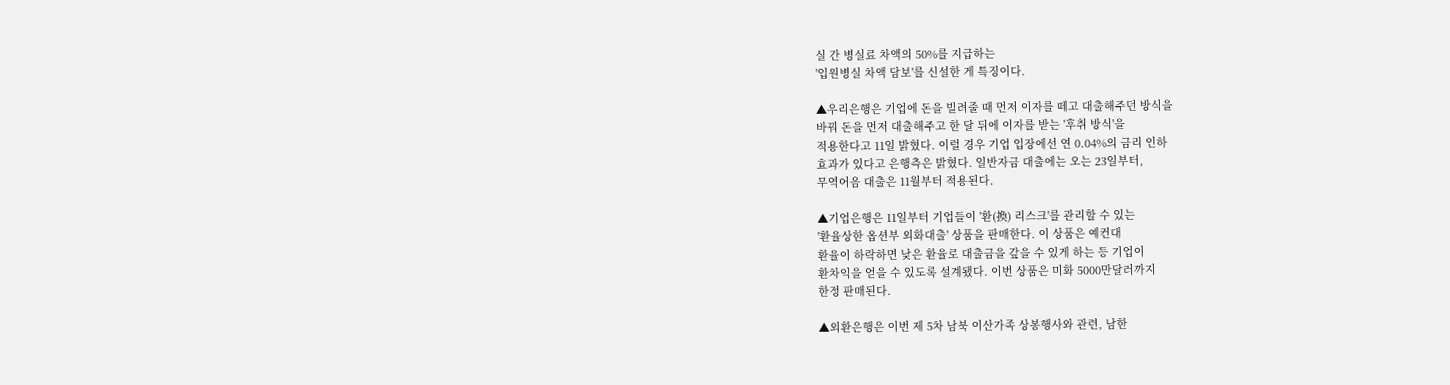실 간 병실료 차액의 50%를 지급하는
'입원병실 차액 담보'를 신설한 게 특징이다.

▲우리은행은 기업에 돈을 빌려줄 때 먼저 이자를 떼고 대출해주던 방식을
바꿔 돈을 먼저 대출해주고 한 달 뒤에 이자를 받는 '후취 방식'을
적용한다고 11일 밝혔다. 이럴 경우 기업 입장에선 연 0.04%의 금리 인하
효과가 있다고 은행측은 밝혔다. 일반자금 대출에는 오는 23일부터,
무역어음 대출은 11월부터 적용된다.

▲기업은행은 11일부터 기업들이 '환(換) 리스크'를 관리할 수 있는
'환율상한 옵션부 외화대출' 상품을 판매한다. 이 상품은 예컨대
환율이 하락하면 낮은 환율로 대출금을 갚을 수 있게 하는 등 기업이
환차익을 얻을 수 있도록 설계됐다. 이번 상품은 미화 5000만달러까지
한정 판매된다.

▲외환은행은 이번 제 5차 남북 이산가족 상봉행사와 관련, 남한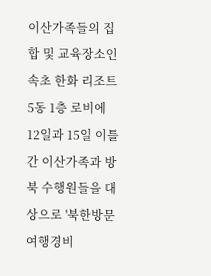이산가족들의 집합 및 교육장소인 속초 한화 리조트 5동 1층 로비에
12일과 15일 이틀간 이산가족과 방북 수행원들을 대상으로 '북한방문
여행경비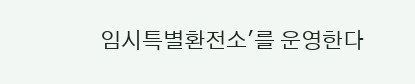임시특별환전소'를 운영한다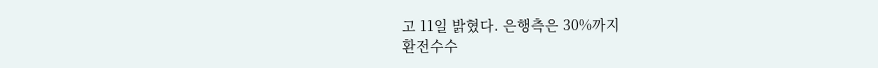고 11일 밝혔다. 은행측은 30%까지
환전수수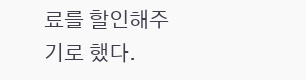료를 할인해주기로 했다.